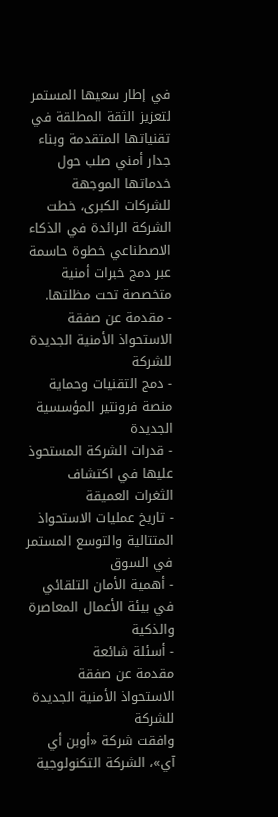في إطار سعيها المستمر لتعزيز الثقة المطلقة في تقنياتها المتقدمة وبناء جدار أمني صلب حول خدماتها الموجهة للشركات الكبرى، خطت الشركة الرائدة في الذكاء الاصطناعي خطوة حاسمة عبر دمج خبرات أمنية متخصصة تحت مظلتها.
- مقدمة عن صفقة الاستحواذ الأمنية الجديدة للشركة
- دمج التقنيات وحماية منصة فرونتير المؤسسية الجديدة
- قدرات الشركة المستحوذ عليها في اكتشاف الثغرات العميقة
- تاريخ عمليات الاستحواذ المتتالية والتوسع المستمر في السوق
- أهمية الأمان التلقائي في بيئة الأعمال المعاصرة والذكية
- أسئلة شائعة
مقدمة عن صفقة الاستحواذ الأمنية الجديدة للشركة
وافقت شركة «أوبن أي آي»، الشركة التكنولوجية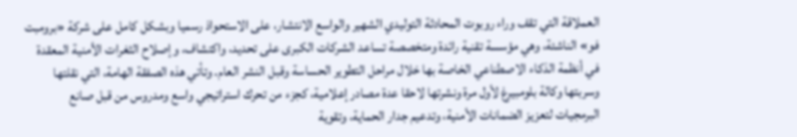العملاقة التي تقف وراء روبوت المحادثة التوليدي الشهير والواسع الانتشار، على الاستحواذ رسميا وبشكل كامل على شركة «برومبت فو» الناشئة، وهي مؤسسة تقنية رائدة ومتخصصة تساعد الشركات الكبرى على تحديد، واكتشاف، وإصلاح الثغرات الأمنية المعقدة في أنظمة الذكاء الاصطناعي الخاصة بها خلال مراحل التطوير الحساسة وقبل النشر العام. وتأتي هذه الصفقة الهامة، التي نقلتها وسربتها وكالة بلومبيرغ لأول مرة ونشرتها لاحقا عدة مصادر إعلامية، كجزء من تحرك استراتيجي واسع ومدروس من قبل صانع البرمجيات لتعزيز الضمانات الأمنية، وتدعيم جدار الحماية، وتقوية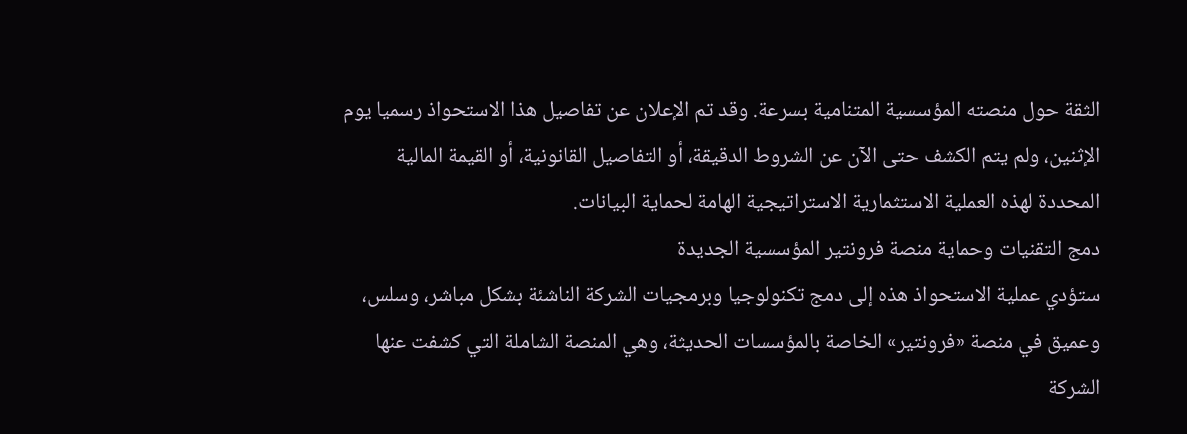الثقة حول منصته المؤسسية المتنامية بسرعة. وقد تم الإعلان عن تفاصيل هذا الاستحواذ رسميا يوم الإثنين، ولم يتم الكشف حتى الآن عن الشروط الدقيقة، أو التفاصيل القانونية، أو القيمة المالية المحددة لهذه العملية الاستثمارية الاستراتيجية الهامة لحماية البيانات.
دمج التقنيات وحماية منصة فرونتير المؤسسية الجديدة
ستؤدي عملية الاستحواذ هذه إلى دمج تكنولوجيا وبرمجيات الشركة الناشئة بشكل مباشر، وسلس، وعميق في منصة «فرونتير» الخاصة بالمؤسسات الحديثة، وهي المنصة الشاملة التي كشفت عنها الشركة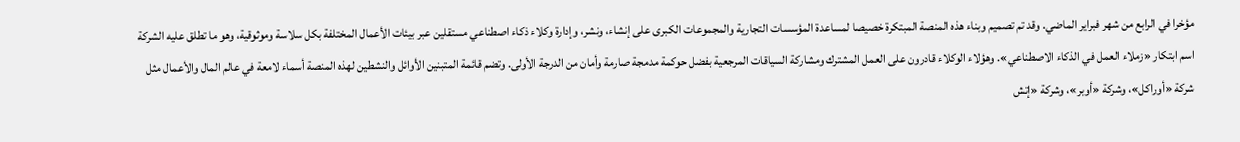مؤخرا في الرابع من شهر فبراير الماضي. وقد تم تصميم وبناء هذه المنصة المبتكرة خصيصا لمساعدة المؤسسات التجارية والمجموعات الكبرى على إنشاء، ونشر، وإدارة وكلاء ذكاء اصطناعي مستقلين عبر بيئات الأعمال المختلفة بكل سلاسة وموثوقية، وهو ما تطلق عليه الشركة اسم ابتكار «زملاء العمل في الذكاء الاصطناعي». وهؤلاء الوكلاء قادرون على العمل المشترك ومشاركة السياقات المرجعية بفضل حوكمة مدمجة صارمة وأمان من الدرجة الأولى. وتضم قائمة المتبنين الأوائل والنشطين لهذه المنصة أسماء لامعة في عالم المال والأعمال مثل شركة «أوراكل»، وشركة «أوبر»، وشركة «إتش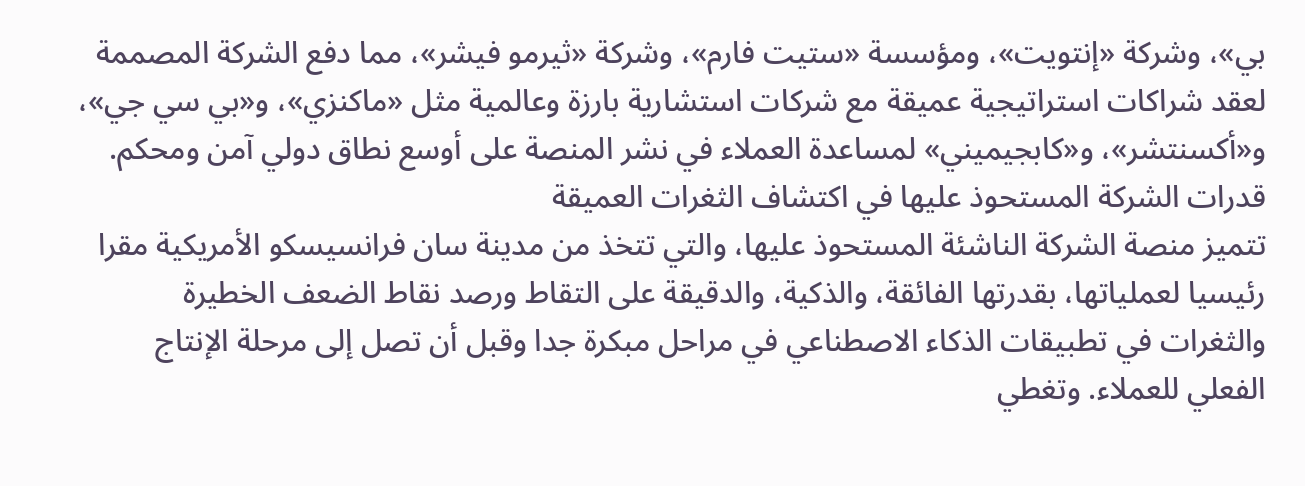بي»، وشركة «إنتويت»، ومؤسسة «ستيت فارم»، وشركة «ثيرمو فيشر»، مما دفع الشركة المصممة لعقد شراكات استراتيجية عميقة مع شركات استشارية بارزة وعالمية مثل «ماكنزي»، و«بي سي جي»، و«أكسنتشر»، و«كابجيميني» لمساعدة العملاء في نشر المنصة على أوسع نطاق دولي آمن ومحكم.
قدرات الشركة المستحوذ عليها في اكتشاف الثغرات العميقة
تتميز منصة الشركة الناشئة المستحوذ عليها، والتي تتخذ من مدينة سان فرانسيسكو الأمريكية مقرا رئيسيا لعملياتها، بقدرتها الفائقة، والذكية، والدقيقة على التقاط ورصد نقاط الضعف الخطيرة والثغرات في تطبيقات الذكاء الاصطناعي في مراحل مبكرة جدا وقبل أن تصل إلى مرحلة الإنتاج الفعلي للعملاء. وتغطي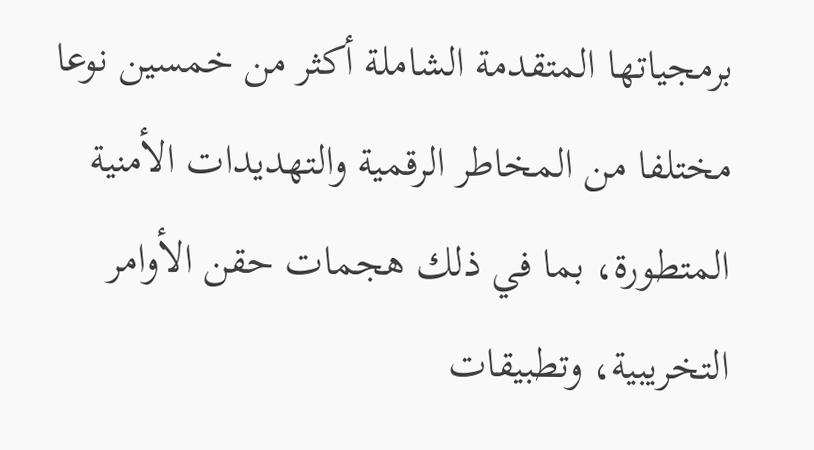برمجياتها المتقدمة الشاملة أكثر من خمسين نوعا مختلفا من المخاطر الرقمية والتهديدات الأمنية المتطورة، بما في ذلك هجمات حقن الأوامر التخريبية، وتطبيقات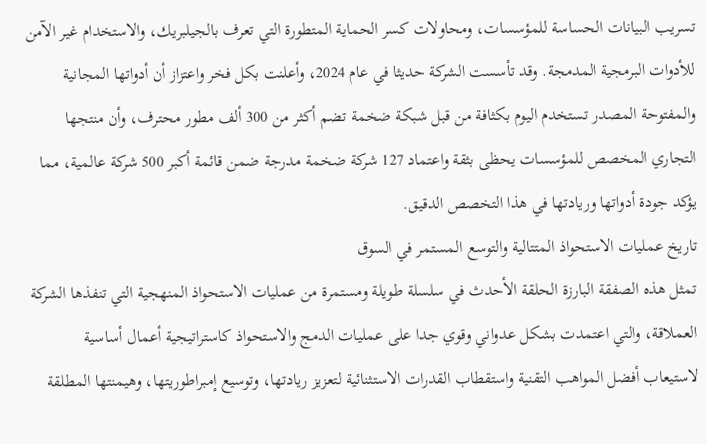تسريب البيانات الحساسة للمؤسسات، ومحاولات كسر الحماية المتطورة التي تعرف بالجيلبريك، والاستخدام غير الآمن للأدوات البرمجية المدمجة. وقد تأسست الشركة حديثا في عام 2024، وأعلنت بكل فخر واعتزاز أن أدواتها المجانية والمفتوحة المصدر تستخدم اليوم بكثافة من قبل شبكة ضخمة تضم أكثر من 300 ألف مطور محترف، وأن منتجها التجاري المخصص للمؤسسات يحظى بثقة واعتماد 127 شركة ضخمة مدرجة ضمن قائمة أكبر 500 شركة عالمية، مما يؤكد جودة أدواتها وريادتها في هذا التخصص الدقيق.
تاريخ عمليات الاستحواذ المتتالية والتوسع المستمر في السوق
تمثل هذه الصفقة البارزة الحلقة الأحدث في سلسلة طويلة ومستمرة من عمليات الاستحواذ المنهجية التي تنفذها الشركة العملاقة، والتي اعتمدت بشكل عدواني وقوي جدا على عمليات الدمج والاستحواذ كاستراتيجية أعمال أساسية لاستيعاب أفضل المواهب التقنية واستقطاب القدرات الاستثنائية لتعزيز ريادتها، وتوسيع إمبراطوريتها، وهيمنتها المطلقة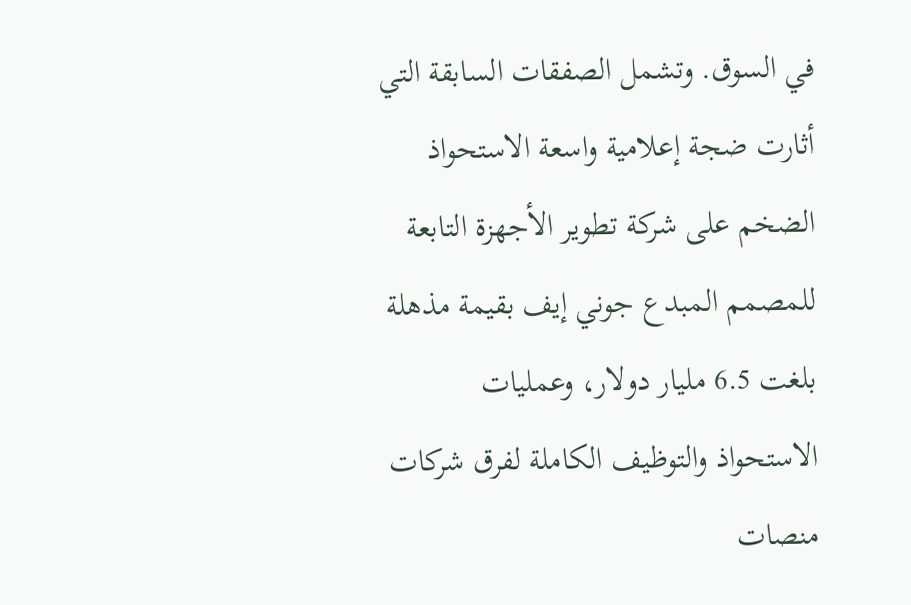في السوق. وتشمل الصفقات السابقة التي أثارت ضجة إعلامية واسعة الاستحواذ الضخم على شركة تطوير الأجهزة التابعة للمصمم المبدع جوني إيف بقيمة مذهلة بلغت 6.5 مليار دولار، وعمليات الاستحواذ والتوظيف الكاملة لفرق شركات منصات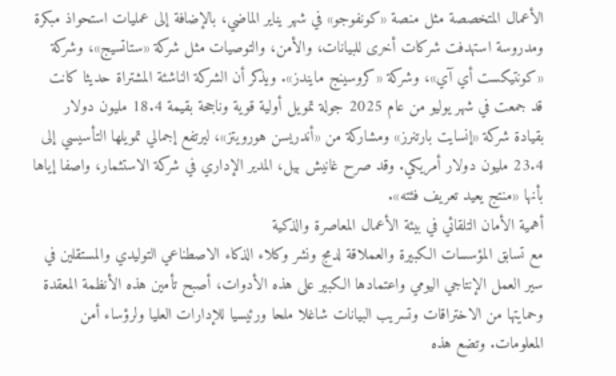الأعمال المتخصصة مثل منصة «كونفوجو» في شهر يناير الماضي، بالإضافة إلى عمليات استحواذ مبكرة ومدروسة استهدفت شركات أخرى للبيانات، والأمن، والتوصيات مثل شركة «ستاتسيج»، وشركة «كونتيكست أي آي»، وشركة «كروسينج مايندز». ويذكر أن الشركة الناشئة المشتراة حديثا كانت قد جمعت في شهر يوليو من عام 2025 جولة تمويل أولية قوية وناجحة بقيمة 18.4 مليون دولار بقيادة شركة «إنسايت بارتنرز» ومشاركة من «أندريسن هورويتز»، ليرتفع إجمالي تمويلها التأسيسي إلى 23.4 مليون دولار أمريكي. وقد صرح غانيش بيل، المدير الإداري في شركة الاستثمار، واصفا إياها بأنها «منتج يعيد تعريف فئته».
أهمية الأمان التلقائي في بيئة الأعمال المعاصرة والذكية
مع تسابق المؤسسات الكبيرة والعملاقة لدمج ونشر وكلاء الذكاء الاصطناعي التوليدي والمستقلين في سير العمل الإنتاجي اليومي واعتمادها الكبير على هذه الأدوات، أصبح تأمين هذه الأنظمة المعقدة وحمايتها من الاختراقات وتسريب البيانات شاغلا ملحا ورئيسيا للإدارات العليا ولرؤساء أمن المعلومات. وتضع هذه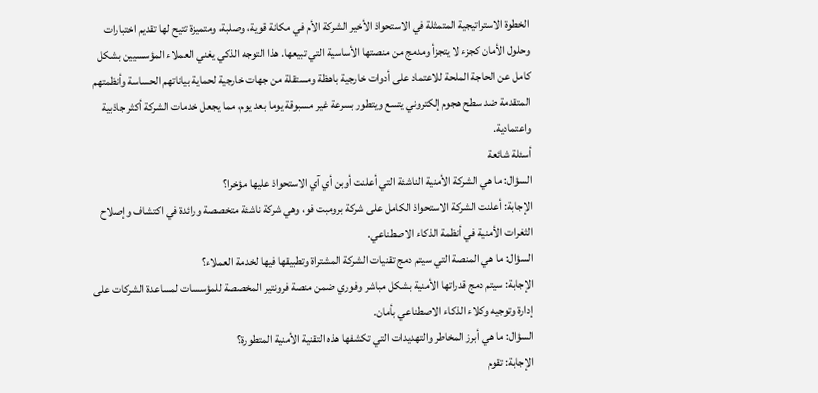الخطوة الاستراتيجية المتمثلة في الاستحواذ الأخير الشركة الأم في مكانة قوية، وصلبة، ومتميزة تتيح لها تقديم اختبارات وحلول الأمان كجزء لا يتجزأ ومدمج من منصتها الأساسية التي تبيعها. هذا التوجه الذكي يغني العملاء المؤسسيين بشكل كامل عن الحاجة الملحة للاعتماد على أدوات خارجية باهظة ومستقلة من جهات خارجية لحماية بياناتهم الحساسة وأنظمتهم المتقدمة ضد سطح هجوم إلكتروني يتسع ويتطور بسرعة غير مسبوقة يوما بعد يوم، مما يجعل خدمات الشركة أكثر جاذبية واعتمادية.
أسئلة شائعة
السؤال: ما هي الشركة الأمنية الناشئة التي أعلنت أوبن أي آي الاستحواذ عليها مؤخرا؟
الإجابة: أعلنت الشركة الاستحواذ الكامل على شركة برومبت فو، وهي شركة ناشئة متخصصة ورائدة في اكتشاف وإصلاح الثغرات الأمنية في أنظمة الذكاء الاصطناعي.
السؤال: ما هي المنصة التي سيتم دمج تقنيات الشركة المشتراة وتطبيقها فيها لخدمة العملاء؟
الإجابة: سيتم دمج قدراتها الأمنية بشكل مباشر وفوري ضمن منصة فرونتير المخصصة للمؤسسات لمساعدة الشركات على إدارة وتوجيه وكلاء الذكاء الاصطناعي بأمان.
السؤال: ما هي أبرز المخاطر والتهديدات التي تكشفها هذه التقنية الأمنية المتطورة؟
الإجابة: تقوم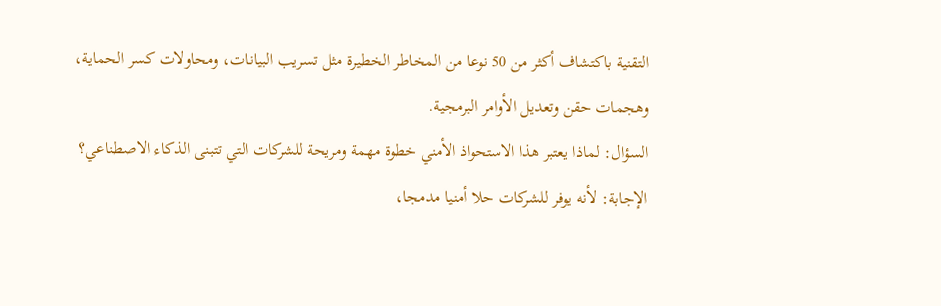التقنية باكتشاف أكثر من 50 نوعا من المخاطر الخطيرة مثل تسريب البيانات، ومحاولات كسر الحماية، وهجمات حقن وتعديل الأوامر البرمجية.
السؤال: لماذا يعتبر هذا الاستحواذ الأمني خطوة مهمة ومريحة للشركات التي تتبنى الذكاء الاصطناعي؟
الإجابة: لأنه يوفر للشركات حلا أمنيا مدمجا،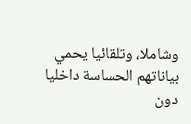وشاملا، وتلقائيا يحمي بياناتهم الحساسة داخليا دون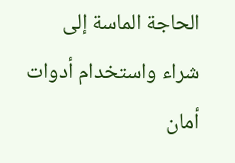الحاجة الماسة إلى شراء واستخدام أدوات أمان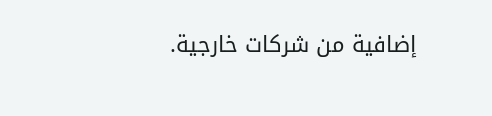إضافية من شركات خارجية.